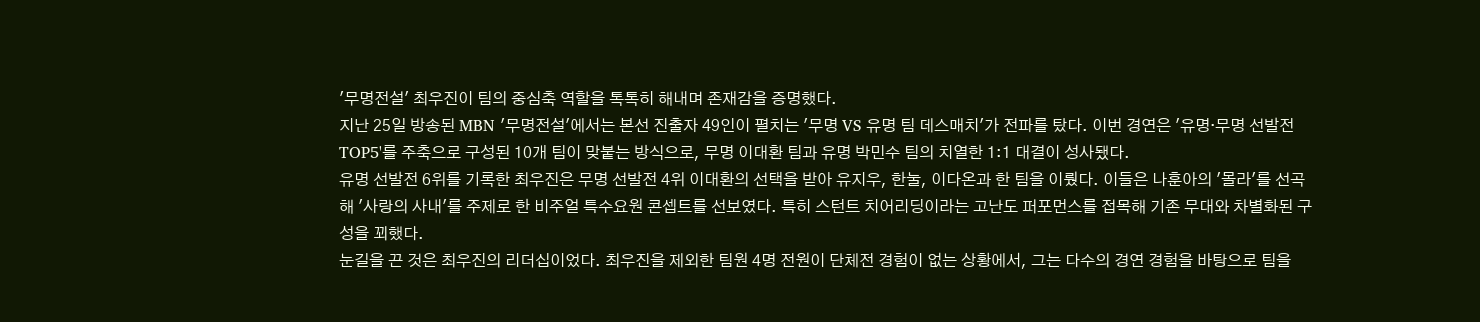'무명전설' 최우진이 팀의 중심축 역할을 톡톡히 해내며 존재감을 증명했다.
지난 25일 방송된 MBN '무명전설'에서는 본선 진출자 49인이 펼치는 '무명 VS 유명 팀 데스매치'가 전파를 탔다. 이번 경연은 '유명·무명 선발전 TOP5'를 주축으로 구성된 10개 팀이 맞붙는 방식으로, 무명 이대환 팀과 유명 박민수 팀의 치열한 1:1 대결이 성사됐다.
유명 선발전 6위를 기록한 최우진은 무명 선발전 4위 이대환의 선택을 받아 유지우, 한눌, 이다온과 한 팀을 이뤘다. 이들은 나훈아의 '몰라'를 선곡해 '사랑의 사내'를 주제로 한 비주얼 특수요원 콘셉트를 선보였다. 특히 스턴트 치어리딩이라는 고난도 퍼포먼스를 접목해 기존 무대와 차별화된 구성을 꾀했다.
눈길을 끈 것은 최우진의 리더십이었다. 최우진을 제외한 팀원 4명 전원이 단체전 경험이 없는 상황에서, 그는 다수의 경연 경험을 바탕으로 팀을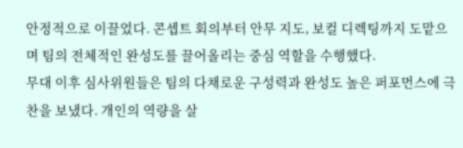안정적으로 이끌었다. 콘셉트 회의부터 안무 지도, 보컬 디렉팅까지 도맡으며 팀의 전체적인 완성도를 끌어올리는 중심 역할을 수행했다.
무대 이후 심사위원들은 팀의 다채로운 구성력과 완성도 높은 퍼포먼스에 극찬을 보냈다. 개인의 역량을 살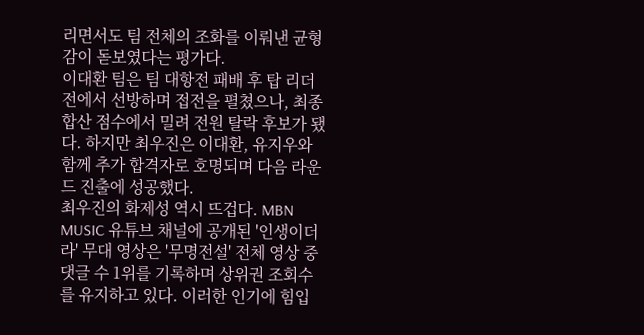리면서도 팀 전체의 조화를 이뤄낸 균형감이 돋보였다는 평가다.
이대환 팀은 팀 대항전 패배 후 탑 리더전에서 선방하며 접전을 펼쳤으나, 최종 합산 점수에서 밀려 전원 탈락 후보가 됐다. 하지만 최우진은 이대환, 유지우와 함께 추가 합격자로 호명되며 다음 라운드 진출에 성공했다.
최우진의 화제성 역시 뜨겁다. MBN MUSIC 유튜브 채널에 공개된 '인생이더라' 무대 영상은 '무명전설' 전체 영상 중 댓글 수 1위를 기록하며 상위권 조회수를 유지하고 있다. 이러한 인기에 힘입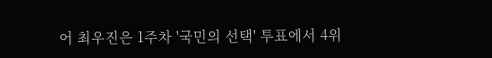어 최우진은 1주차 '국민의 선택' 투표에서 4위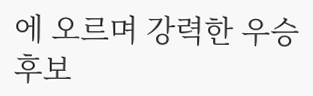에 오르며 강력한 우승 후보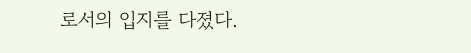로서의 입지를 다졌다.